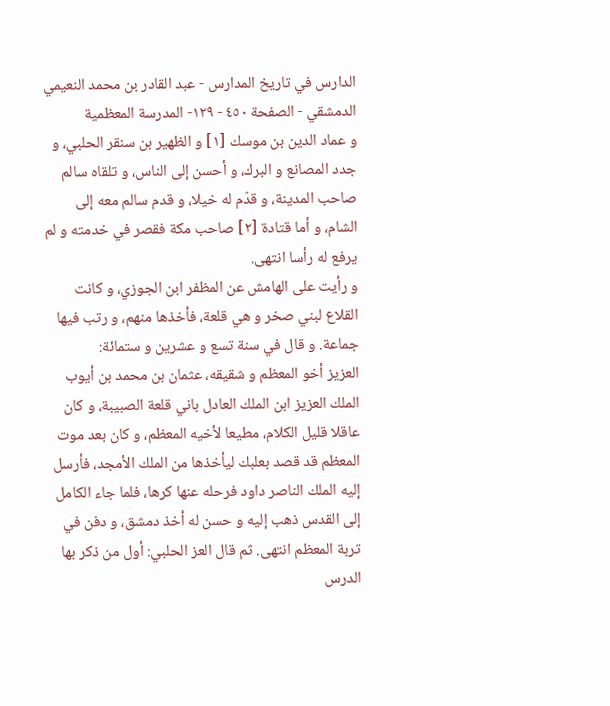الدارس في تاريخ المدارس - عبد القادر بن محمد النعيمي الدمشقي - الصفحة ٤٥٠ - ١٢٩- المدرسة المعظمية
و عماد الدين بن موسك [١] و الظهير بن سنقر الحلبي، و جدد المصانع و البرك، و أحسن إلى الناس، و تلقاه سالم صاحب المدينة، و قدّم له خيلا، و قدم سالم معه إلى الشام، و أما قتادة [٢] صاحب مكة فقصر في خدمته و لم يرفع له رأسا انتهى.
و رأيت على الهامش عن المظفر ابن الجوزي، و كانت القلاع لبني صخر و هي قلعة، فأخذها منهم، و رتب فيها جماعة. و قال في سنة تسع و عشرين و ستمائة:
العزيز أخو المعظم و شقيقه، عثمان بن محمد بن أيوب الملك العزيز ابن الملك العادل باني قلعة الصبيبة، و كان عاقلا قليل الكلام، مطيعا لأخيه المعظم، و كان بعد موت المعظم قد قصد بعلبك ليأخذها من الملك الأمجد، فأرسل إليه الملك الناصر داود فرحله عنها كرها، فلما جاء الكامل إلى القدس ذهب إليه و حسن له أخذ دمشق، و دفن في تربة المعظم انتهى. ثم قال العز الحلبي: أول من ذكر بها الدرس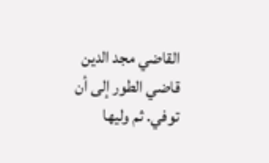القاضي مجد الدين قاضي الطور إلى أن توفي. ثم وليها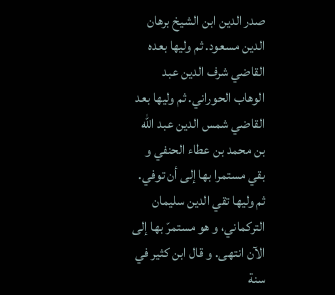صدر الدين ابن الشيخ برهان الدين مسعود. ثم وليها بعده القاضي شرف الدين عبد الوهاب الحوراني. ثم وليها بعد القاضي شمس الدين عبد اللّه بن محمد بن عطاء الحنفي و بقي مستمرا بها إلى أن توفي. ثم وليها تقي الدين سليمان التركماني، و هو مستمرّ بها إلى الآن انتهى. و قال ابن كثير في سنة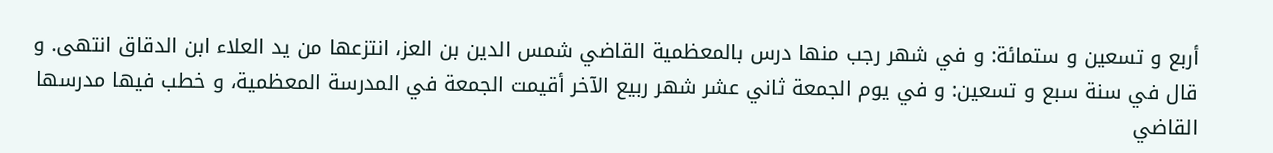أربع و تسعين و ستمائة: و في شهر رجب منها درس بالمعظمية القاضي شمس الدين بن العز، انتزعها من يد العلاء ابن الدقاق انتهى. و قال في سنة سبع و تسعين: و في يوم الجمعة ثاني عشر شهر ربيع الآخر أقيمت الجمعة في المدرسة المعظمية، و خطب فيها مدرسها القاضي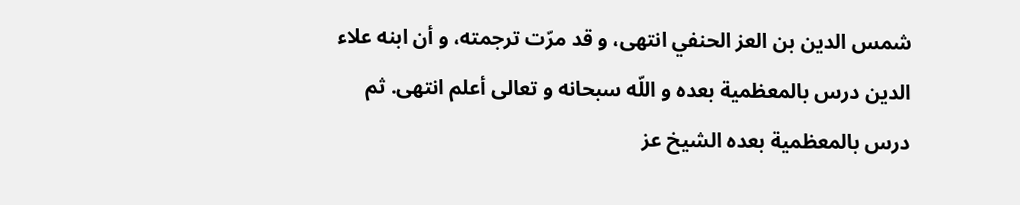شمس الدين بن العز الحنفي انتهى، و قد مرّت ترجمته، و أن ابنه علاء الدين درس بالمعظمية بعده و اللّه سبحانه و تعالى أعلم انتهى. ثم درس بالمعظمية بعده الشيخ عز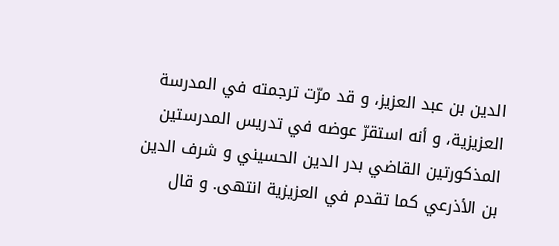الدين بن عبد العزيز، و قد مرّت ترجمته في المدرسة العزيزية، و أنه استقرّ عوضه في تدريس المدرستين المذكورتين القاضي بدر الدين الحسيني و شرف الدين بن الأذرعي كما تقدم في العزيزية انتهى. و قال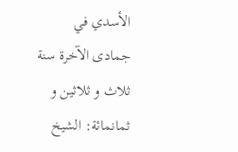الأسدي في جمادى الآخرة سنة ثلاث و ثلاثين و ثمانمائة: الشيخ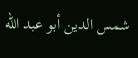شمس الدين أبو عبد اللّه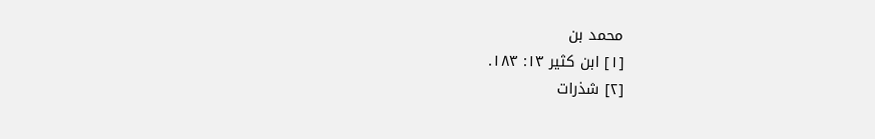محمد بن
[١] ابن كثير ١٣: ١٨٣.
[٢] شذرات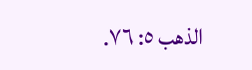الذهب ٥: ٧٦.